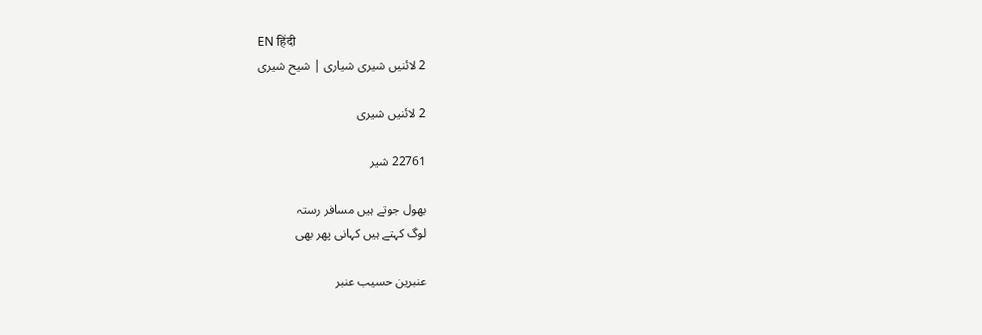EN हिंदी
2 لائنیں شیری شیاری | شیح شیری

2 لائنیں شیری

22761 شیر

بھول جوتے ہیں مسافر رستہ
لوگ کہتے ہیں کہانی پھر بھی

عنبرین حسیب عنبر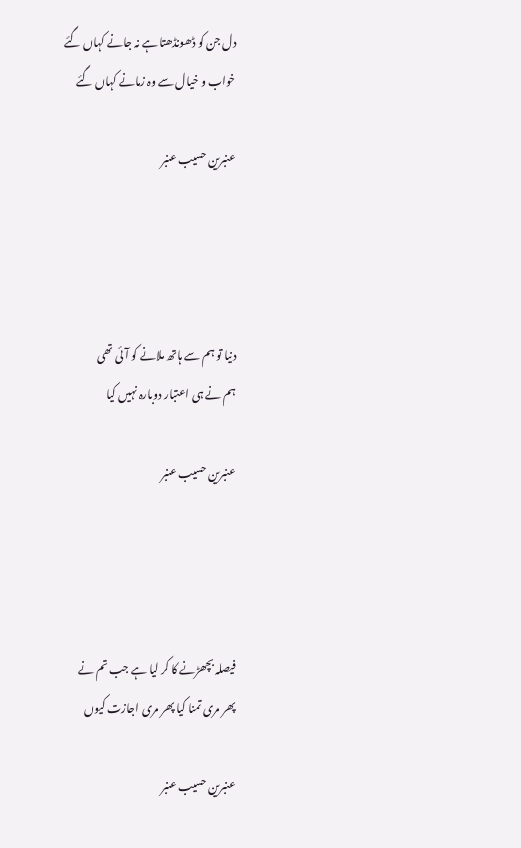دل جن کو ڈھونڈھتا ہے نہ جانے کہاں گئے
خواب و خیال سے وہ زمانے کہاں گئے

عنبرین حسیب عنبر




دنیا تو ہم سے ہاتھ ملانے کو آئی تھی
ہم نے ہی اعتبار دوبارہ نہیں کیا

عنبرین حسیب عنبر




فیصلہ بچھڑنے کا کر لیا ہے جب تم نے
پھر مری تمنا کیا پھر مری اجازت کیوں

عنبرین حسیب عنبر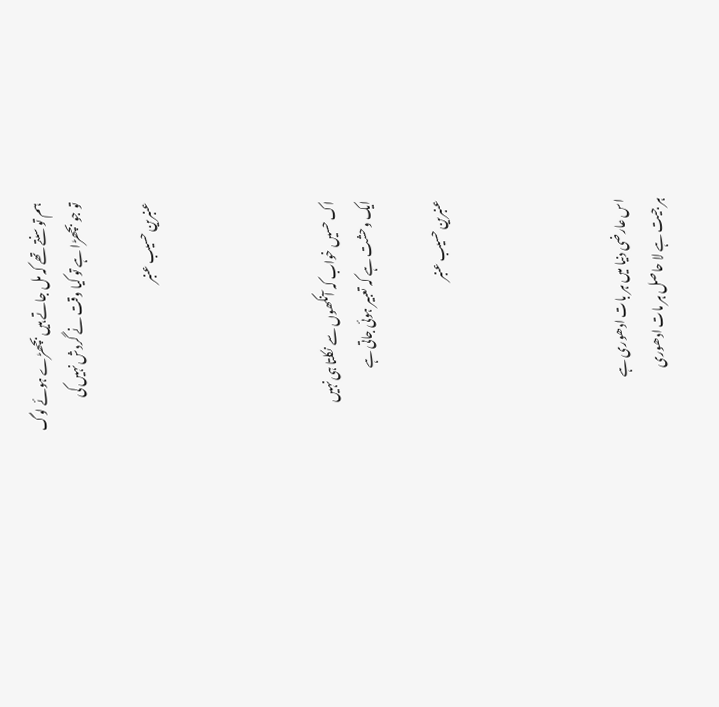ہم تو سنتے تھے کہ مل جاتے ہیں بچھڑے ہوئے لوگ
تو جو بچھڑا ہے تو کیا وقت نے گردش نہیں کی

عنبرین حسیب عنبر




اک حسیں خواب کہ آنکھوں سے نکلتا ہی نہیں
ایک وحشت ہے کہ تعبیر ہوئی جاتی ہے

عنبرین حسیب عنبر




اس عارضی دنیا میں ہر بات ادھوری ہے
ہر جیت ہے لا حاصل ہر مات ادھوری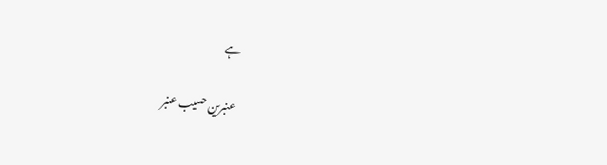ہے

عنبرین حسیب عنبر